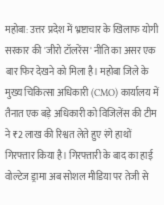महोबा: उत्तर प्रदेश में भ्रष्टाचार के खिलाफ योगी सरकार की 'जीरो टॉलरेंस' नीति का असर एक बार फिर देखने को मिला है। महोबा जिले के मुख्य चिकित्सा अधिकारी (CMO) कार्यालय में तैनात एक बड़े अधिकारी को विजिलेंस की टीम ने ₹2 लाख की रिश्वत लेते हुए रंगे हाथों गिरफ्तार किया है। गिरफ्तारी के बाद का हाई वोल्टेज ड्रामा अब सोशल मीडिया पर तेजी से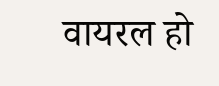वायरल हो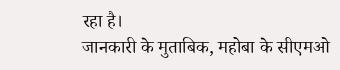रहा है।
जानकारी के मुताबिक, महोबा के सीएमओ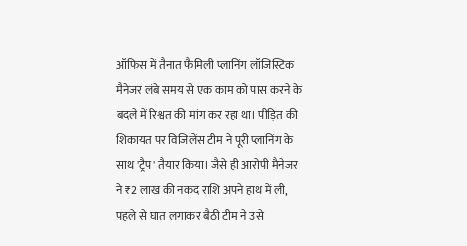ऑफिस में तैनात फैमिली प्लानिंग लॉजिस्टिक मैनेजर लंबे समय से एक काम को पास करने के बदले में रिश्वत की मांग कर रहा था। पीड़ित की शिकायत पर विजिलेंस टीम ने पूरी प्लानिंग के साथ 'ट्रैप' तैयार किया। जैसे ही आरोपी मैनेजर ने ₹2 लाख की नकद राशि अपने हाथ में ली, पहले से घात लगाकर बैठी टीम ने उसे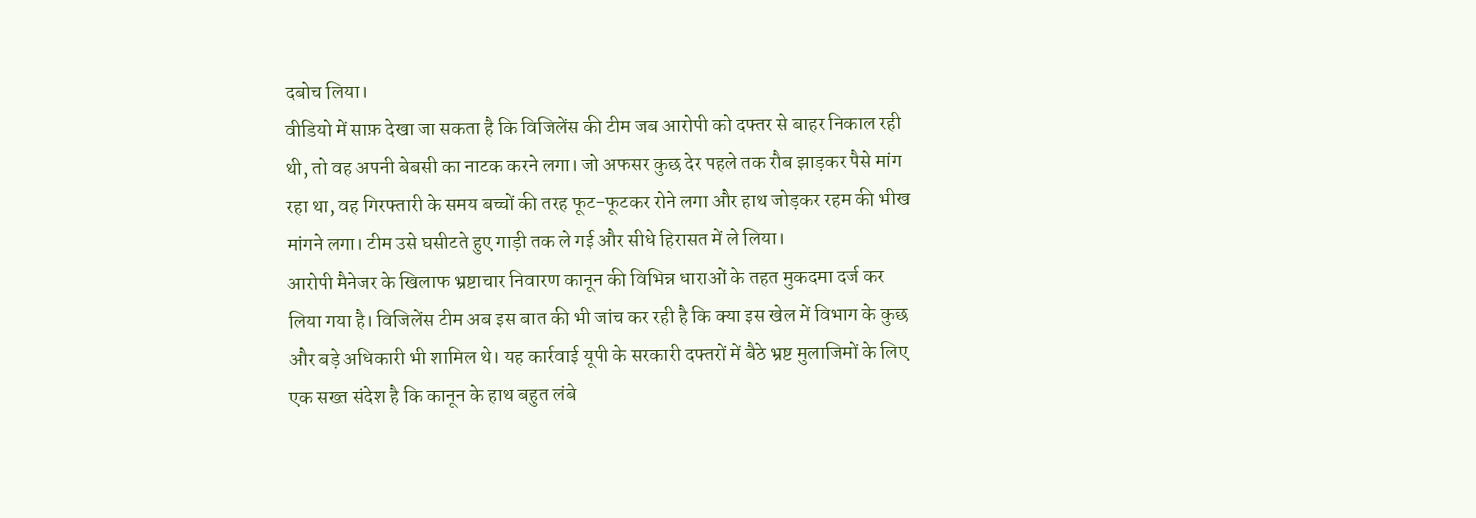दबोच लिया।
वीडियो में साफ़ देखा जा सकता है कि विजिलेंस की टीम जब आरोपी को दफ्तर से बाहर निकाल रही थी, तो वह अपनी बेबसी का नाटक करने लगा। जो अफसर कुछ देर पहले तक रौब झाड़कर पैसे मांग रहा था, वह गिरफ्तारी के समय बच्चों की तरह फूट-फूटकर रोने लगा और हाथ जोड़कर रहम की भीख मांगने लगा। टीम उसे घसीटते हुए गाड़ी तक ले गई और सीधे हिरासत में ले लिया।
आरोपी मैनेजर के खिलाफ भ्रष्टाचार निवारण कानून की विभिन्न धाराओं के तहत मुकदमा दर्ज कर लिया गया है। विजिलेंस टीम अब इस बात की भी जांच कर रही है कि क्या इस खेल में विभाग के कुछ और बड़े अधिकारी भी शामिल थे। यह कार्रवाई यूपी के सरकारी दफ्तरों में बैठे भ्रष्ट मुलाजिमों के लिए एक सख्त संदेश है कि कानून के हाथ बहुत लंबे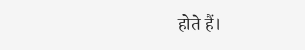होते हैं।